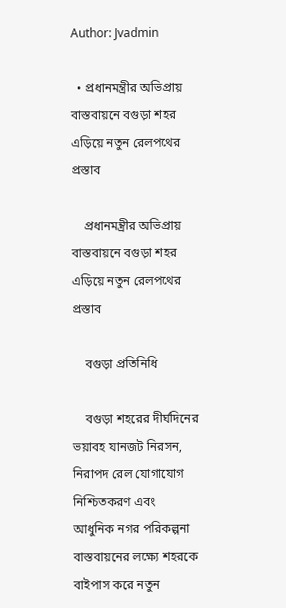Author: Jvadmin

  • প্রধানমন্ত্রীর অভিপ্রায় বাস্তবায়নে বগুড়া শহর এড়িয়ে নতুন রেলপথের প্রস্তাব

    প্রধানমন্ত্রীর অভিপ্রায় বাস্তবায়নে বগুড়া শহর এড়িয়ে নতুন রেলপথের প্রস্তাব

    বগুড়া প্রতিনিধি

    বগুড়া শহরের দীর্ঘদিনের ভয়াবহ যানজট নিরসন, নিরাপদ রেল যোগাযোগ নিশ্চিতকরণ এবং আধুনিক নগর পরিকল্পনা বাস্তবায়নের লক্ষ্যে শহরকে বাইপাস করে নতুন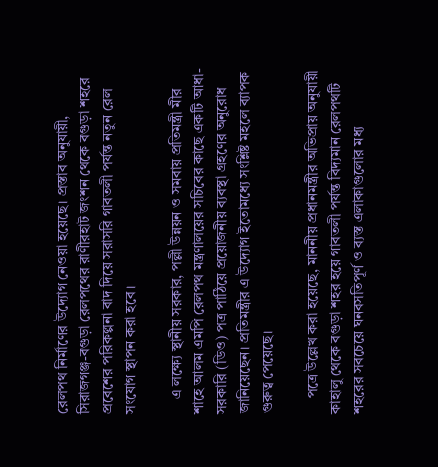রেলপথ নির্মাণের উদ্যোগ নেওয়া হয়েছে। প্রস্তাব অনুযায়ী, সিরাজগঞ্জ-বগুড়া রেলপথের রাণীরহাট জংশন থেকে বগুড়া শহরে প্রবেশের পরিকল্পনা বাদ দিয়ে সরাসরি গাবতলী পর্যন্ত নতুন রেল সংযোগ স্থাপন করা হবে।

    এ লক্ষ্যে স্থানীয় সরকার, পল্লী উন্নয়ন ও সমবায় প্রতিমন্ত্রী মীর শাহে আলম এমপি রেলপথ মন্ত্রণালয়ের সচিবের কাছে একটি আধা-সরকারি (ডিও) পত্র পাঠিয়ে প্রয়োজনীয় ব্যবস্থা গ্রহণের অনুরোধ জানিয়েছেন। প্রতিমন্ত্রীর এ উদ্যোগ ইতোমধ্যে সংশ্লিষ্ট মহলে ব্যাপক গুরুত্ব পেয়েছে।

    পত্রে উল্লেখ করা হয়েছে, মাননীয় প্রধানমন্ত্রীর অভিপ্রায় অনুযায়ী কাহালু থেকে বগুড়া শহর হয়ে গাবতলী পর্যন্ত বিদ্যমান রেলপথটি শহরের সবচেয়ে ঘনবসতিপূর্ণ ও ব্যস্ত এলাকাগুলোর মধ্য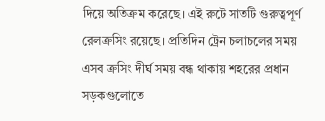দিয়ে অতিক্রম করেছে। এই রুটে সাতটি গুরুত্বপূর্ণ রেলক্রসিং রয়েছে। প্রতিদিন ট্রেন চলাচলের সময় এসব ক্রসিং দীর্ঘ সময় বন্ধ থাকায় শহরের প্রধান সড়কগুলোতে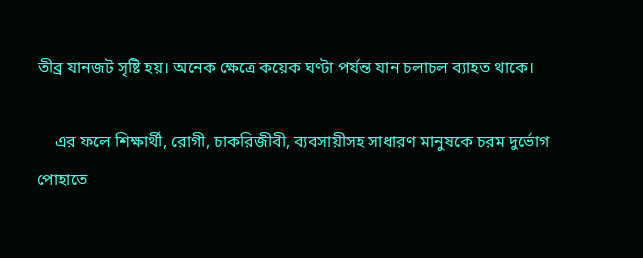তীব্র যানজট সৃষ্টি হয়। অনেক ক্ষেত্রে কয়েক ঘণ্টা পর্যন্ত যান চলাচল ব্যাহত থাকে।

    এর ফলে শিক্ষার্থী, রোগী, চাকরিজীবী, ব্যবসায়ীসহ সাধারণ মানুষকে চরম দুর্ভোগ পোহাতে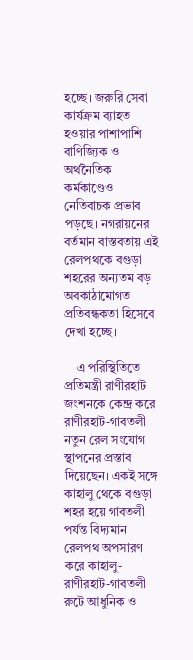হচ্ছে। জরুরি সেবা কার্যক্রম ব্যাহত হওয়ার পাশাপাশি বাণিজ্যিক ও অর্থনৈতিক কর্মকাণ্ডেও নেতিবাচক প্রভাব পড়ছে। নগরায়নের বর্তমান বাস্তবতায় এই রেলপথকে বগুড়া শহরের অন্যতম বড় অবকাঠামোগত প্রতিবন্ধকতা হিসেবে দেখা হচ্ছে।

    এ পরিস্থিতিতে প্রতিমন্ত্রী রাণীরহাট জংশনকে কেন্দ্র করে রাণীরহাট-গাবতলী নতুন রেল সংযোগ স্থাপনের প্রস্তাব দিয়েছেন। একই সঙ্গে কাহালু থেকে বগুড়া শহর হয়ে গাবতলী পর্যন্ত বিদ্যমান রেলপথ অপসারণ করে কাহালু-রাণীরহাট-গাবতলী রুটে আধুনিক ও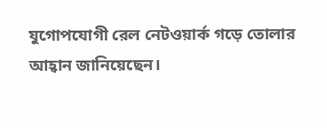যুগোপযোগী রেল নেটওয়ার্ক গড়ে তোলার আহ্বান জানিয়েছেন।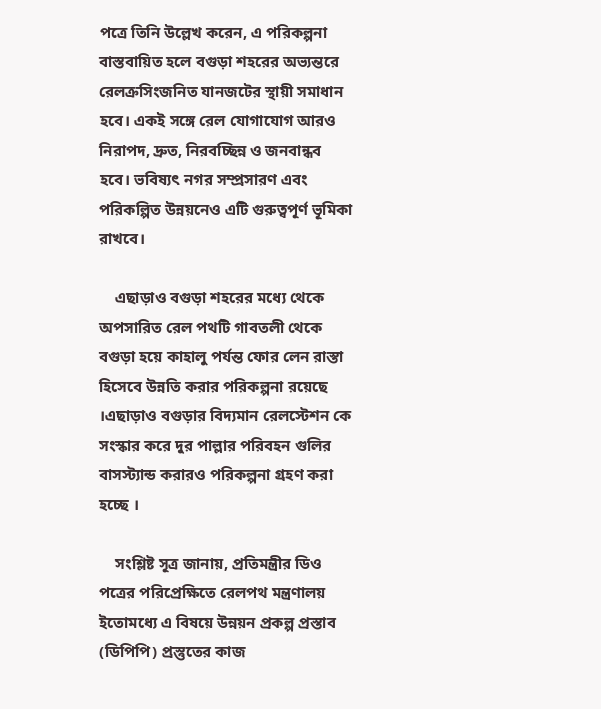পত্রে তিনি উল্লেখ করেন, এ পরিকল্পনা বাস্তবায়িত হলে বগুড়া শহরের অভ্যন্তরে রেলক্রসিংজনিত যানজটের স্থায়ী সমাধান হবে। একই সঙ্গে রেল যোগাযোগ আরও নিরাপদ, দ্রুত, নিরবচ্ছিন্ন ও জনবান্ধব হবে। ভবিষ্যৎ নগর সম্প্রসারণ এবং পরিকল্পিত উন্নয়নেও এটি গুরুত্বপূর্ণ ভূমিকা রাখবে।

    এছাড়াও বগুড়া শহরের মধ্যে থেকে অপসারিত রেল পথটি গাবতলী থেকে বগুড়া হয়ে কাহালু পর্যন্ত ফোর লেন রাস্তা হিসেবে উন্নতি করার পরিকল্পনা রয়েছে ।এছাড়াও বগুড়ার বিদ্যমান রেলস্টেশন কে সংস্কার করে দুর পাল্লার পরিবহন গুলির বাসস্ট্যান্ড করারও পরিকল্পনা গ্রহণ করা হচ্ছে ।

    সংশ্লিষ্ট সূত্র জানায়, প্রতিমন্ত্রীর ডিও পত্রের পরিপ্রেক্ষিতে রেলপথ মন্ত্রণালয় ইতোমধ্যে এ বিষয়ে উন্নয়ন প্রকল্প প্রস্তাব (ডিপিপি) প্রস্তুতের কাজ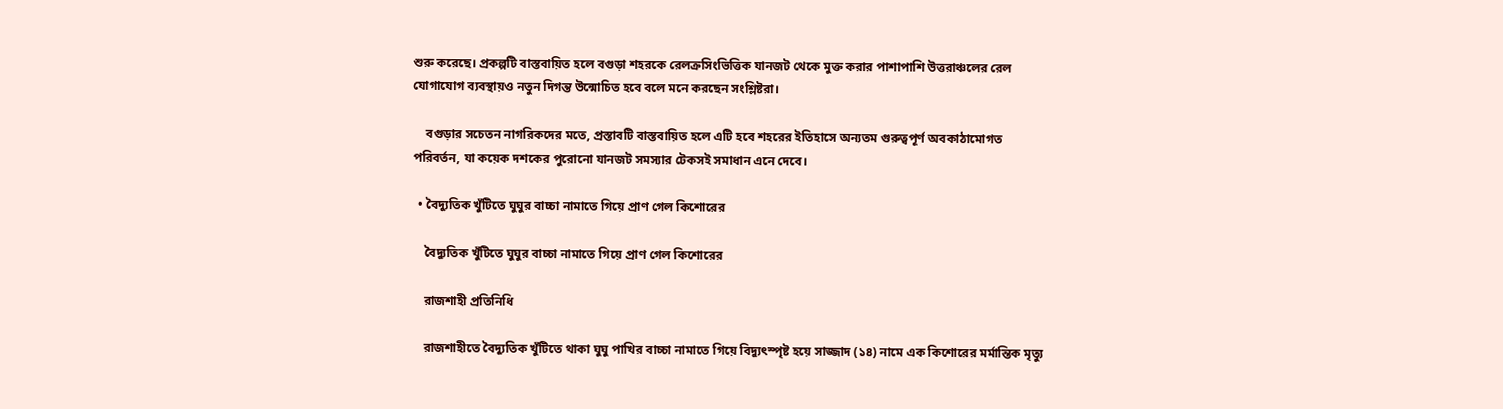শুরু করেছে। প্রকল্পটি বাস্তবায়িত হলে বগুড়া শহরকে রেলক্রসিংভিত্তিক যানজট থেকে মুক্ত করার পাশাপাশি উত্তরাঞ্চলের রেল যোগাযোগ ব্যবস্থায়ও নতুন দিগন্ত উন্মোচিত হবে বলে মনে করছেন সংশ্লিষ্টরা।

    বগুড়ার সচেতন নাগরিকদের মতে, প্রস্তাবটি বাস্তবায়িত হলে এটি হবে শহরের ইতিহাসে অন্যতম গুরুত্বপূর্ণ অবকাঠামোগত পরিবর্তন, যা কয়েক দশকের পুরোনো যানজট সমস্যার টেকসই সমাধান এনে দেবে।

  • বৈদ্যুতিক খুঁটিতে ঘুঘুর বাচ্চা নামাতে গিয়ে প্রাণ গেল কিশোরের

    বৈদ্যুতিক খুঁটিতে ঘুঘুর বাচ্চা নামাতে গিয়ে প্রাণ গেল কিশোরের

    রাজশাহী প্রতিনিধি

    রাজশাহীতে বৈদ্যুতিক খুঁটিতে থাকা ঘুঘু পাখির বাচ্চা নামাতে গিয়ে বিদ্যুৎস্পৃষ্ট হয়ে সাজ্জাদ (১৪) নামে এক কিশোরের মর্মান্তিক মৃত্যু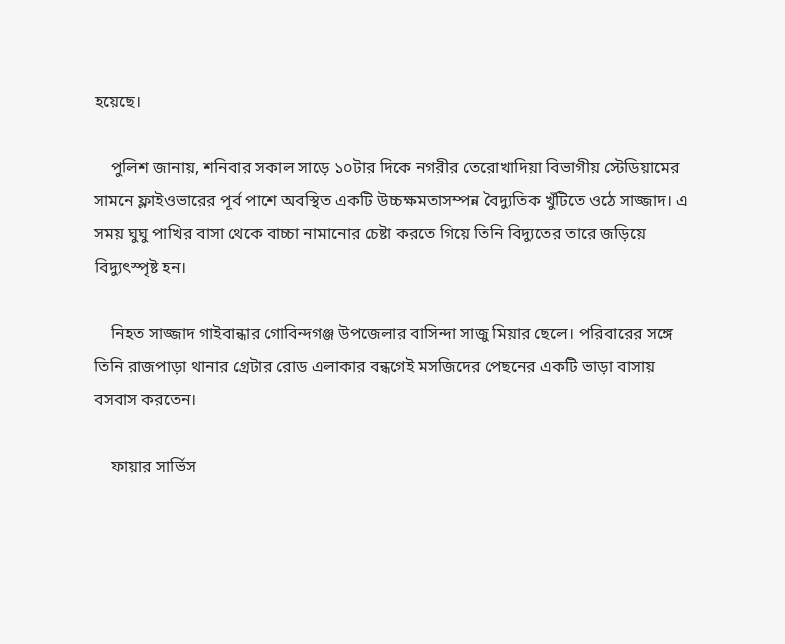হয়েছে।

    পুলিশ জানায়, শনিবার সকাল সাড়ে ১০টার দিকে নগরীর তেরোখাদিয়া বিভাগীয় স্টেডিয়ামের সামনে ফ্লাইওভারের পূর্ব পাশে অবস্থিত একটি উচ্চক্ষমতাসম্পন্ন বৈদ্যুতিক খুঁটিতে ওঠে সাজ্জাদ। এ সময় ঘুঘু পাখির বাসা থেকে বাচ্চা নামানোর চেষ্টা করতে গিয়ে তিনি বিদ্যুতের তারে জড়িয়ে বিদ্যুৎস্পৃষ্ট হন।

    নিহত সাজ্জাদ গাইবান্ধার গোবিন্দগঞ্জ উপজেলার বাসিন্দা সাজু মিয়ার ছেলে। পরিবারের সঙ্গে তিনি রাজপাড়া থানার গ্রেটার রোড এলাকার বন্ধগেই মসজিদের পেছনের একটি ভাড়া বাসায় বসবাস করতেন।

    ফায়ার সার্ভিস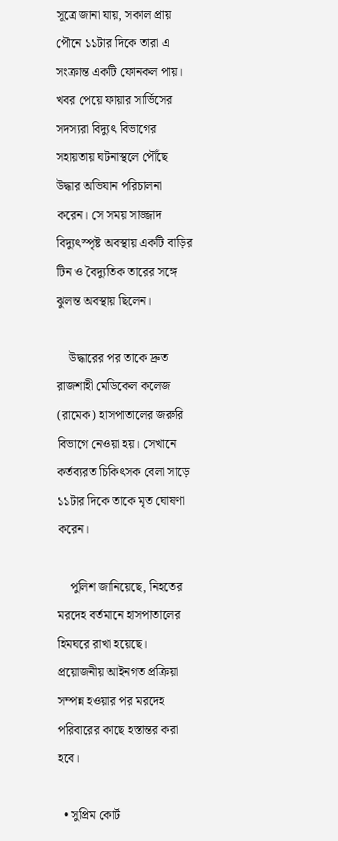সূত্রে জানা যায়, সকাল প্রায় পৌনে ১১টার দিকে তারা এ সংক্রান্ত একটি ফোনকল পায়। খবর পেয়ে ফায়ার সার্ভিসের সদস্যরা বিদ্যুৎ বিভাগের সহায়তায় ঘটনাস্থলে পৌঁছে উদ্ধার অভিযান পরিচালনা করেন। সে সময় সাজ্জাদ বিদ্যুৎস্পৃষ্ট অবস্থায় একটি বাড়ির টিন ও বৈদ্যুতিক তারের সঙ্গে ঝুলন্ত অবস্থায় ছিলেন।

    উদ্ধারের পর তাকে দ্রুত রাজশাহী মেডিকেল কলেজ (রামেক) হাসপাতালের জরুরি বিভাগে নেওয়া হয়। সেখানে কর্তব্যরত চিকিৎসক বেলা সাড়ে ১১টার দিকে তাকে মৃত ঘোষণা করেন।

    পুলিশ জানিয়েছে, নিহতের মরদেহ বর্তমানে হাসপাতালের হিমঘরে রাখা হয়েছে। প্রয়োজনীয় আইনগত প্রক্রিয়া সম্পন্ন হওয়ার পর মরদেহ পরিবারের কাছে হস্তান্তর করা হবে।

  • সুপ্রিম কোর্ট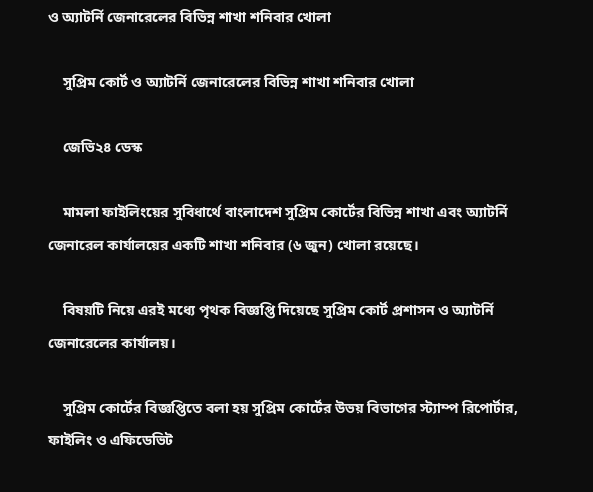ও অ্যাটর্নি জেনারেলের বিভিন্ন শাখা শনিবার খোলা

    সুপ্রিম কোর্ট ও অ্যাটর্নি জেনারেলের বিভিন্ন শাখা শনিবার খোলা

    জেভি২৪ ডেস্ক

    মামলা ফাইলিংয়ের সুবিধার্থে বাংলাদেশ সুপ্রিম কোর্টের বিভিন্ন শাখা এবং অ্যাটর্নি জেনারেল কার্যালয়ের একটি শাখা শনিবার (৬ জুন) খোলা রয়েছে।

    বিষয়টি নিয়ে এরই মধ্যে পৃথক বিজ্ঞপ্তি দিয়েছে সুপ্রিম কোর্ট প্রশাসন ও অ্যাটর্নি জেনারেলের কার্যালয়।

    সুপ্রিম কোর্টের বিজ্ঞপ্তিতে বলা হয় সুপ্রিম কোর্টের উভয় বিভাগের স্ট্যাম্প রিপোর্টার, ফাইলিং ও এফিডেভিট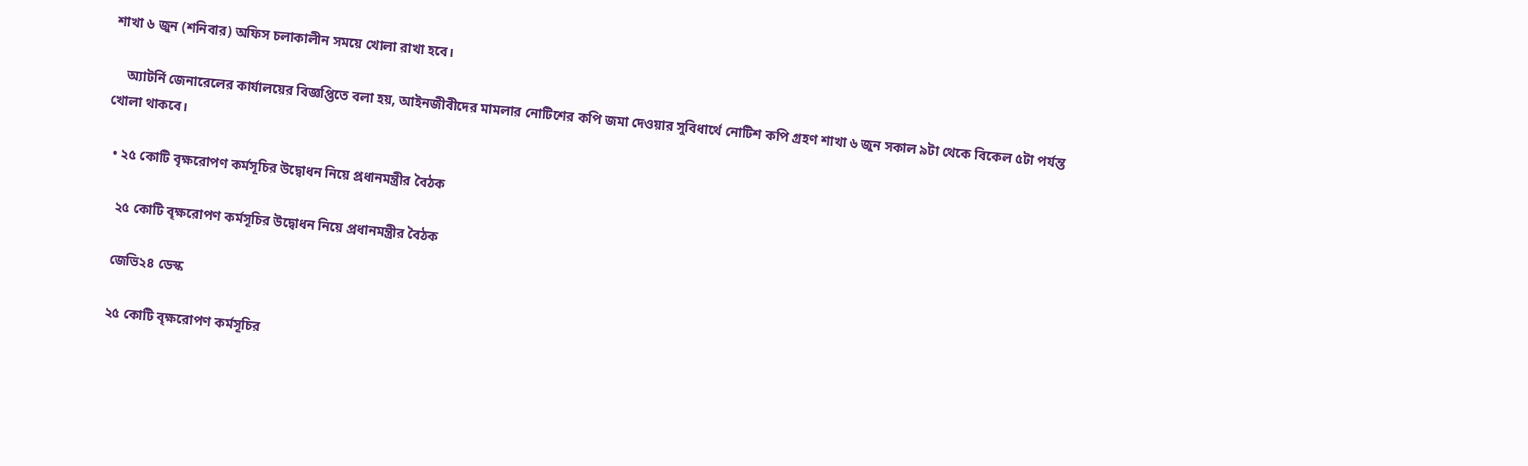শাখা ৬ জুন (শনিবার) অফিস চলাকালীন সময়ে খোলা রাখা হবে।

    অ্যাটর্নি জেনারেলের কার্যালয়ের বিজ্ঞপ্তিতে বলা হয়, আইনজীবীদের মামলার নোটিশের কপি জমা দেওয়ার সুবিধার্থে নোটিশ কপি গ্রহণ শাখা ৬ জুন সকাল ৯টা থেকে বিকেল ৫টা পর্যন্ত খোলা থাকবে।

  • ২৫ কোটি বৃক্ষরোপণ কর্মসূচির উদ্বোধন নিয়ে প্রধানমন্ত্রীর বৈঠক

    ২৫ কোটি বৃক্ষরোপণ কর্মসূচির উদ্বোধন নিয়ে প্রধানমন্ত্রীর বৈঠক

    জেভি২৪ ডেস্ক

    ২৫ কোটি বৃক্ষরোপণ কর্মসূচির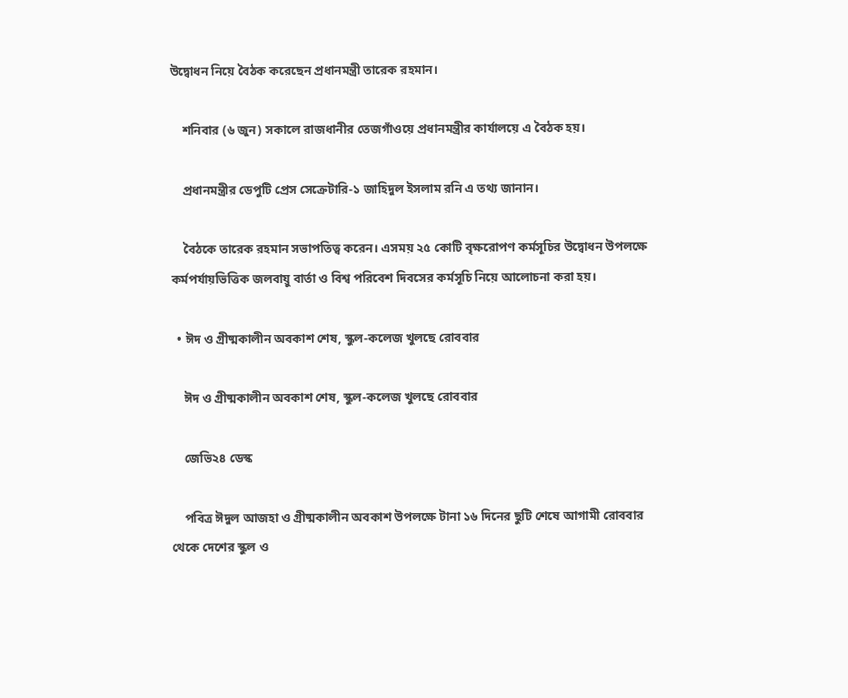উদ্বোধন নিয়ে বৈঠক করেছেন প্রধানমন্ত্রী তারেক রহমান।

    শনিবার (৬ জুন) সকালে রাজধানীর তেজগাঁওয়ে প্রধানমন্ত্রীর কার্যালয়ে এ বৈঠক হয়।

    প্রধানমন্ত্রীর ডেপুটি প্রেস সেক্রেটারি-১ জাহিদুল ইসলাম রনি এ তথ্য জানান।

    বৈঠকে তারেক রহমান সভাপতিত্ব করেন। এসময় ২৫ কোটি বৃক্ষরোপণ কর্মসূচির উদ্বোধন উপলক্ষে কর্মপর্যায়ভিত্তিক জলবায়ু বার্তা ও বিশ্ব পরিবেশ দিবসের কর্মসূচি নিয়ে আলোচনা করা হয়।

  • ঈদ ও গ্রীষ্মকালীন অবকাশ শেষ, স্কুল-কলেজ খুলছে রোববার

    ঈদ ও গ্রীষ্মকালীন অবকাশ শেষ, স্কুল-কলেজ খুলছে রোববার

    জেভি২৪ ডেস্ক

    পবিত্র ঈদুল আজহা ও গ্রীষ্মকালীন অবকাশ উপলক্ষে টানা ১৬ দিনের ছুটি শেষে আগামী রোববার থেকে দেশের স্কুল ও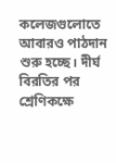কলেজগুলোতে আবারও পাঠদান শুরু হচ্ছে। দীর্ঘ বিরতির পর শ্রেণিকক্ষে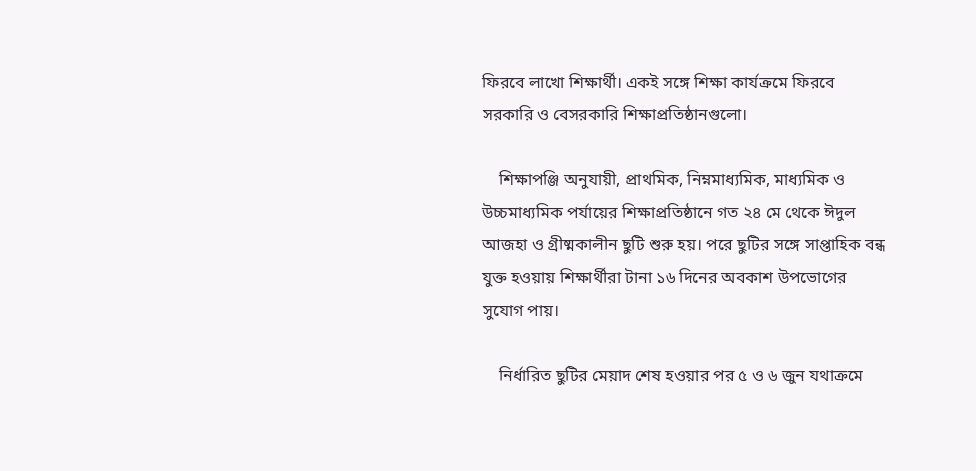ফিরবে লাখো শিক্ষার্থী। একই সঙ্গে শিক্ষা কার্যক্রমে ফিরবে সরকারি ও বেসরকারি শিক্ষাপ্রতিষ্ঠানগুলো।

    শিক্ষাপঞ্জি অনুযায়ী, প্রাথমিক, নিম্নমাধ্যমিক, মাধ্যমিক ও উচ্চমাধ্যমিক পর্যায়ের শিক্ষাপ্রতিষ্ঠানে গত ২৪ মে থেকে ঈদুল আজহা ও গ্রীষ্মকালীন ছুটি শুরু হয়। পরে ছুটির সঙ্গে সাপ্তাহিক বন্ধ যুক্ত হওয়ায় শিক্ষার্থীরা টানা ১৬ দিনের অবকাশ উপভোগের সুযোগ পায়।

    নির্ধারিত ছুটির মেয়াদ শেষ হওয়ার পর ৫ ও ৬ জুন যথাক্রমে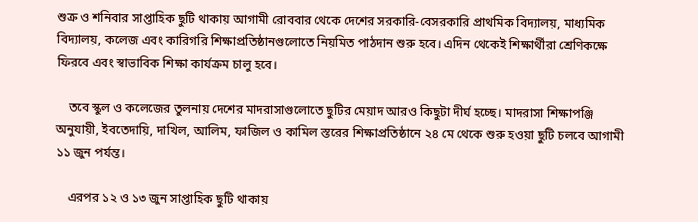শুক্র ও শনিবার সাপ্তাহিক ছুটি থাকায় আগামী রোববার থেকে দেশের সরকারি-বেসরকারি প্রাথমিক বিদ্যালয়, মাধ্যমিক বিদ্যালয়, কলেজ এবং কারিগরি শিক্ষাপ্রতিষ্ঠানগুলোতে নিয়মিত পাঠদান শুরু হবে। এদিন থেকেই শিক্ষার্থীরা শ্রেণিকক্ষে ফিরবে এবং স্বাভাবিক শিক্ষা কার্যক্রম চালু হবে।

    তবে স্কুল ও কলেজের তুলনায় দেশের মাদরাসাগুলোতে ছুটির মেয়াদ আরও কিছুটা দীর্ঘ হচ্ছে। মাদরাসা শিক্ষাপঞ্জি অনুযায়ী, ইবতেদায়ি, দাখিল, আলিম, ফাজিল ও কামিল স্তরের শিক্ষাপ্রতিষ্ঠানে ২৪ মে থেকে শুরু হওয়া ছুটি চলবে আগামী ১১ জুন পর্যন্ত।

    এরপর ১২ ও ১৩ জুন সাপ্তাহিক ছুটি থাকায়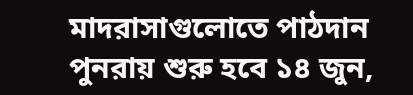মাদরাসাগুলোতে পাঠদান পুনরায় শুরু হবে ১৪ জুন,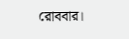রোববার।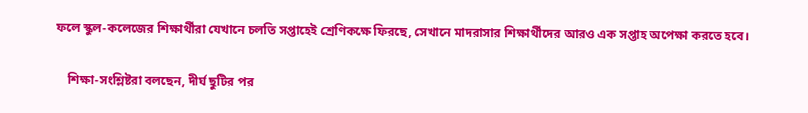ফলে স্কুল-কলেজের শিক্ষার্থীরা যেখানে চলতি সপ্তাহেই শ্রেণিকক্ষে ফিরছে, সেখানে মাদরাসার শিক্ষার্থীদের আরও এক সপ্তাহ অপেক্ষা করতে হবে।

    শিক্ষা-সংশ্লিষ্টরা বলছেন, দীর্ঘ ছুটির পর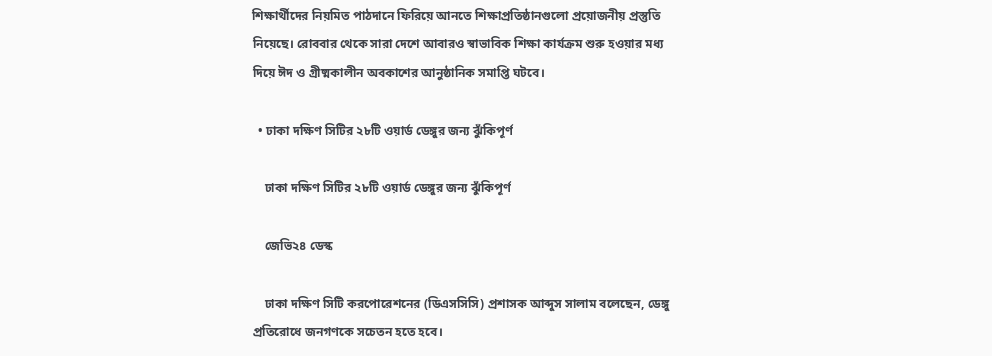শিক্ষার্থীদের নিয়মিত পাঠদানে ফিরিয়ে আনতে শিক্ষাপ্রতিষ্ঠানগুলো প্রয়োজনীয় প্রস্তুতি নিয়েছে। রোববার থেকে সারা দেশে আবারও স্বাভাবিক শিক্ষা কার্যক্রম শুরু হওয়ার মধ্য দিয়ে ঈদ ও গ্রীষ্মকালীন অবকাশের আনুষ্ঠানিক সমাপ্তি ঘটবে।

  • ঢাকা দক্ষিণ সিটির ২৮টি ওয়ার্ড ডেঙ্গুর জন্য ঝুঁকিপূর্ণ

    ঢাকা দক্ষিণ সিটির ২৮টি ওয়ার্ড ডেঙ্গুর জন্য ঝুঁকিপূর্ণ

    জেভি২৪ ডেস্ক

    ঢাকা দক্ষিণ সিটি করপোরেশনের (ডিএসসিসি) প্রশাসক আব্দুস সালাম বলেছেন, ডেঙ্গু প্রতিরোধে জনগণকে সচেতন হতে হবে।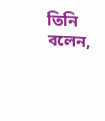তিনি বলেন,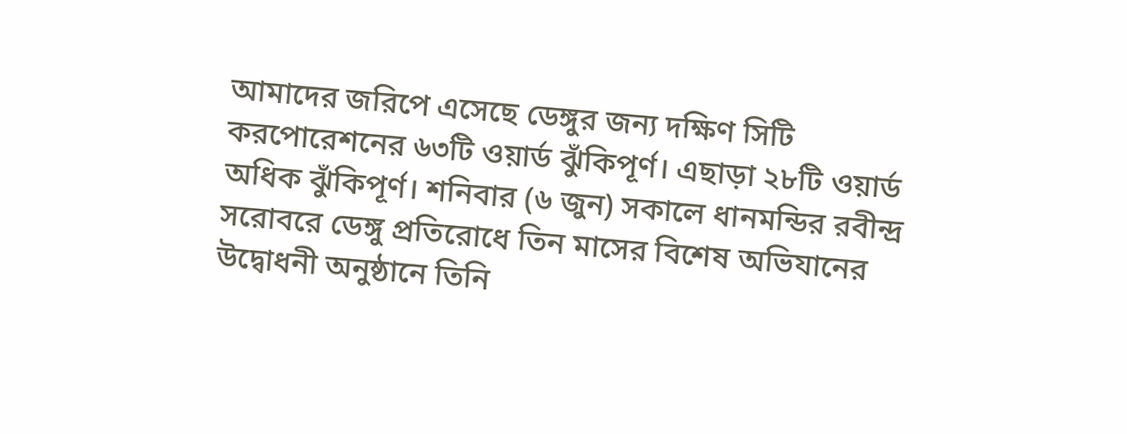আমাদের জরিপে এসেছে ডেঙ্গুর জন্য দক্ষিণ সিটি করপোরেশনের ৬৩টি ওয়ার্ড ঝুঁকিপূর্ণ। এছাড়া ২৮টি ওয়ার্ড অধিক ঝুঁকিপূর্ণ। শনিবার (৬ জুন) সকালে ধানমন্ডির রবীন্দ্র সরোবরে ডেঙ্গু প্রতিরোধে তিন মাসের বিশেষ অভিযানের উদ্বোধনী অনুষ্ঠানে তিনি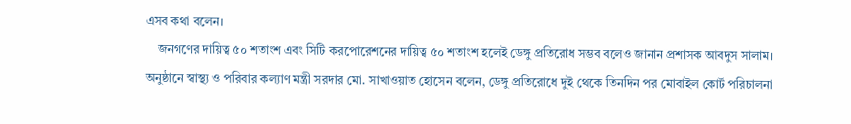এসব কথা বলেন।
    জনগণের দায়িত্ব ৫০ শতাংশ এবং সিটি করপোরেশনের দায়িত্ব ৫০ শতাংশ হলেই ডেঙ্গু প্রতিরোধ সম্ভব বলেও জানান প্রশাসক আবদুস সালাম। অনুষ্ঠানে স্বাস্থ্য ও পরিবার কল্যাণ মন্ত্রী সরদার মো. সাখাওয়াত হোসেন বলেন, ডেঙ্গু প্রতিরোধে দুই থেকে তিনদিন পর মোবাইল কোর্ট পরিচালনা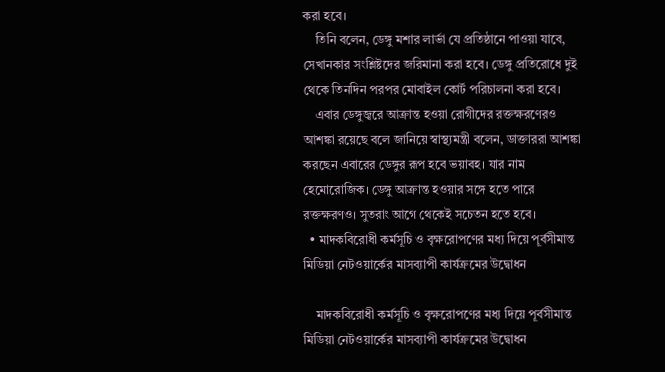করা হবে।
    তিনি বলেন, ডেঙ্গু মশার লার্ভা যে প্রতিষ্ঠানে পাওয়া যাবে, সেখানকার সংশ্লিষ্টদের জরিমানা করা হবে। ডেঙ্গু প্রতিরোধে দুই থেকে তিনদিন পরপর মোবাইল কোর্ট পরিচালনা করা হবে।
    এবার ডেঙ্গুজ্বরে আক্রান্ত হওয়া রোগীদের রক্তক্ষরণেরও আশঙ্কা রয়েছে বলে জানিয়ে স্বাস্থ্যমন্ত্রী বলেন, ডাক্তাররা আশঙ্কা করছেন এবারের ডেঙ্গুর রূপ হবে ভয়াবহ। যার নাম হেমোরোজিক। ডেঙ্গু আক্রান্ত হওয়ার সঙ্গে হতে পারে রক্তক্ষরণও। সুতরাং আগে থেকেই সচেতন হতে হবে।
  • মাদকবিরোধী কর্মসূচি ও বৃক্ষরোপণের মধ্য দিয়ে পূর্বসীমান্ত মিডিয়া নেটওয়ার্কের মাসব্যাপী কার্যক্রমের উদ্বোধন

    মাদকবিরোধী কর্মসূচি ও বৃক্ষরোপণের মধ্য দিয়ে পূর্বসীমান্ত মিডিয়া নেটওয়ার্কের মাসব্যাপী কার্যক্রমের উদ্বোধন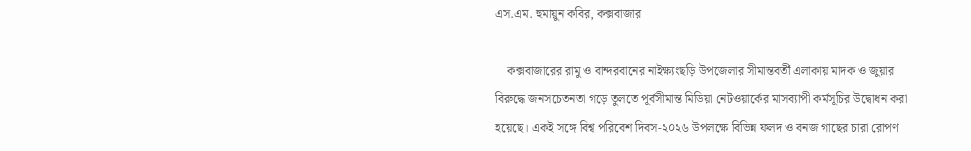এস.এম. হুমায়ুন কবির, কক্সবাজার

    কক্সবাজারের রামু ও বান্দরবানের নাইক্ষ্যংছড়ি উপজেলার সীমান্তবর্তী এলাকায় মাদক ও জুয়ার বিরুদ্ধে জনসচেতনতা গড়ে তুলতে পূর্বসীমান্ত মিডিয়া নেটওয়ার্কের মাসব্যাপী কর্মসূচির উদ্বোধন করা হয়েছে। একই সঙ্গে বিশ্ব পরিবেশ দিবস-২০২৬ উপলক্ষে বিভিন্ন ফলদ ও বনজ গাছের চারা রোপণ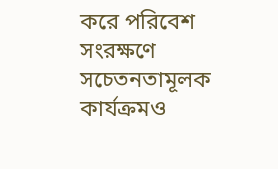করে পরিবেশ সংরক্ষণে সচেতনতামূলক কার্যক্রমও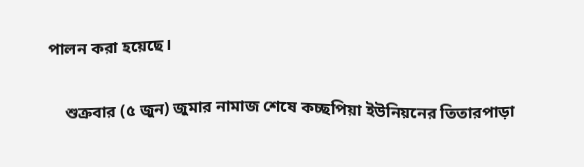পালন করা হয়েছে।

    শুক্রবার (৫ জুন) জুমার নামাজ শেষে কচ্ছপিয়া ইউনিয়নের তিতারপাড়া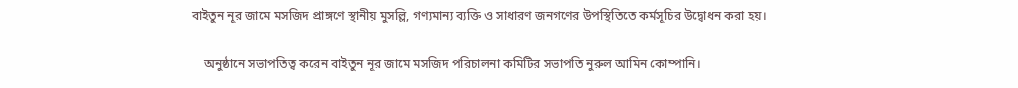বাইতুন নূর জামে মসজিদ প্রাঙ্গণে স্থানীয় মুসল্লি, গণ্যমান্য ব্যক্তি ও সাধারণ জনগণের উপস্থিতিতে কর্মসূচির উদ্বোধন করা হয়।

    অনুষ্ঠানে সভাপতিত্ব করেন বাইতুন নূর জামে মসজিদ পরিচালনা কমিটির সভাপতি নুরুল আমিন কোম্পানি।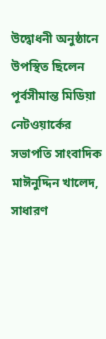উদ্বোধনী অনুষ্ঠানে উপস্থিত ছিলেন পূর্বসীমান্ত মিডিয়া নেটওয়ার্কের সভাপতি সাংবাদিক মাঈনুদ্দিন খালেদ, সাধারণ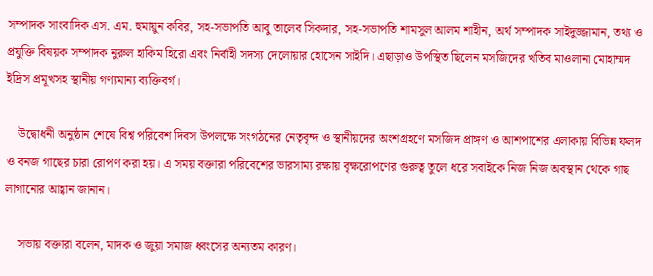সম্পাদক সাংবাদিক এস. এম. হুমায়ুন কবির, সহ-সভাপতি আবু তালেব সিকদার, সহ-সভাপতি শামসুল আলম শাহীন, অর্থ সম্পাদক সাইদুজ্জামান, তথ্য ও প্রযুক্তি বিষয়ক সম্পাদক নুরুল হাকিম হিরো এবং নির্বাহী সদস্য দেলোয়ার হোসেন সাইদি। এছাড়াও উপস্থিত ছিলেন মসজিদের খতিব মাওলানা মোহাম্মদ ইদ্রিস প্রমূখসহ স্থানীয় গণ্যমান্য ব্যক্তিবর্গ।

    উদ্বোধনী অনুষ্ঠান শেষে বিশ্ব পরিবেশ দিবস উপলক্ষে সংগঠনের নেতৃবৃন্দ ও স্থানীয়দের অংশগ্রহণে মসজিদ প্রাঙ্গণ ও আশপাশের এলাকায় বিভিন্ন ফলদ ও বনজ গাছের চারা রোপণ করা হয়। এ সময় বক্তারা পরিবেশের ভারসাম্য রক্ষায় বৃক্ষরোপণের গুরুত্ব তুলে ধরে সবাইকে নিজ নিজ অবস্থান থেকে গাছ লাগানোর আহ্বান জানান।

    সভায় বক্তারা বলেন, মাদক ও জুয়া সমাজ ধ্বংসের অন্যতম কারণ।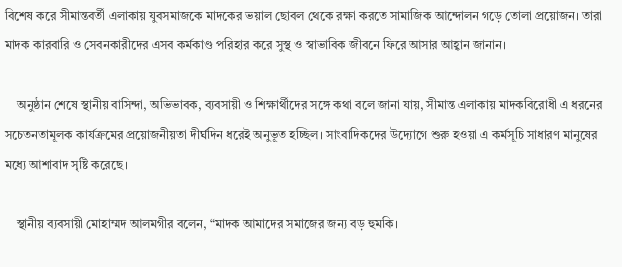বিশেষ করে সীমান্তবর্তী এলাকায় যুবসমাজকে মাদকের ভয়াল ছোবল থেকে রক্ষা করতে সামাজিক আন্দোলন গড়ে তোলা প্রয়োজন। তারা মাদক কারবারি ও সেবনকারীদের এসব কর্মকাণ্ড পরিহার করে সুস্থ ও স্বাভাবিক জীবনে ফিরে আসার আহ্বান জানান।

    অনুষ্ঠান শেষে স্থানীয় বাসিন্দা, অভিভাবক, ব্যবসায়ী ও শিক্ষার্থীদের সঙ্গে কথা বলে জানা যায়, সীমান্ত এলাকায় মাদকবিরোধী এ ধরনের সচেতনতামূলক কার্যক্রমের প্রয়োজনীয়তা দীর্ঘদিন ধরেই অনুভূত হচ্ছিল। সাংবাদিকদের উদ্যোগে শুরু হওয়া এ কর্মসূচি সাধারণ মানুষের মধ্যে আশাবাদ সৃষ্টি করেছে।

    স্থানীয় ব্যবসায়ী মোহাম্মদ আলমগীর বলেন, “মাদক আমাদের সমাজের জন্য বড় হুমকি।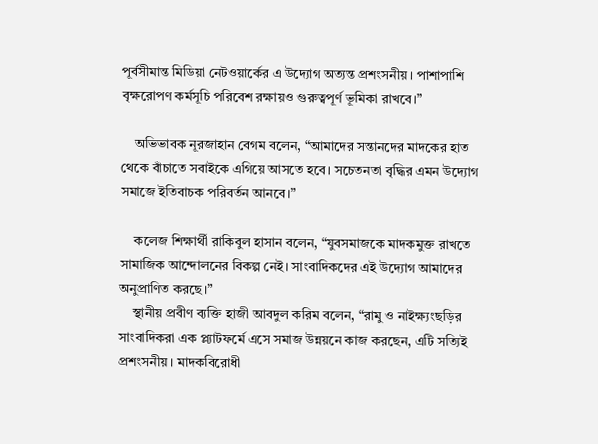পূর্বসীমান্ত মিডিয়া নেটওয়ার্কের এ উদ্যোগ অত্যন্ত প্রশংসনীয়। পাশাপাশি বৃক্ষরোপণ কর্মসূচি পরিবেশ রক্ষায়ও গুরুত্বপূর্ণ ভূমিকা রাখবে।”

    অভিভাবক নূরজাহান বেগম বলেন, “আমাদের সন্তানদের মাদকের হাত থেকে বাঁচাতে সবাইকে এগিয়ে আসতে হবে। সচেতনতা বৃদ্ধির এমন উদ্যোগ সমাজে ইতিবাচক পরিবর্তন আনবে।”

    কলেজ শিক্ষার্থী রাকিবুল হাসান বলেন, “যুবসমাজকে মাদকমুক্ত রাখতে সামাজিক আন্দোলনের বিকল্প নেই। সাংবাদিকদের এই উদ্যোগ আমাদের অনুপ্রাণিত করছে।”
    স্থানীয় প্রবীণ ব্যক্তি হাজী আবদুল করিম বলেন, “রামু ও নাইক্ষ্যংছড়ির সাংবাদিকরা এক প্ল্যাটফর্মে এসে সমাজ উন্নয়নে কাজ করছেন, এটি সত্যিই প্রশংসনীয়। মাদকবিরোধী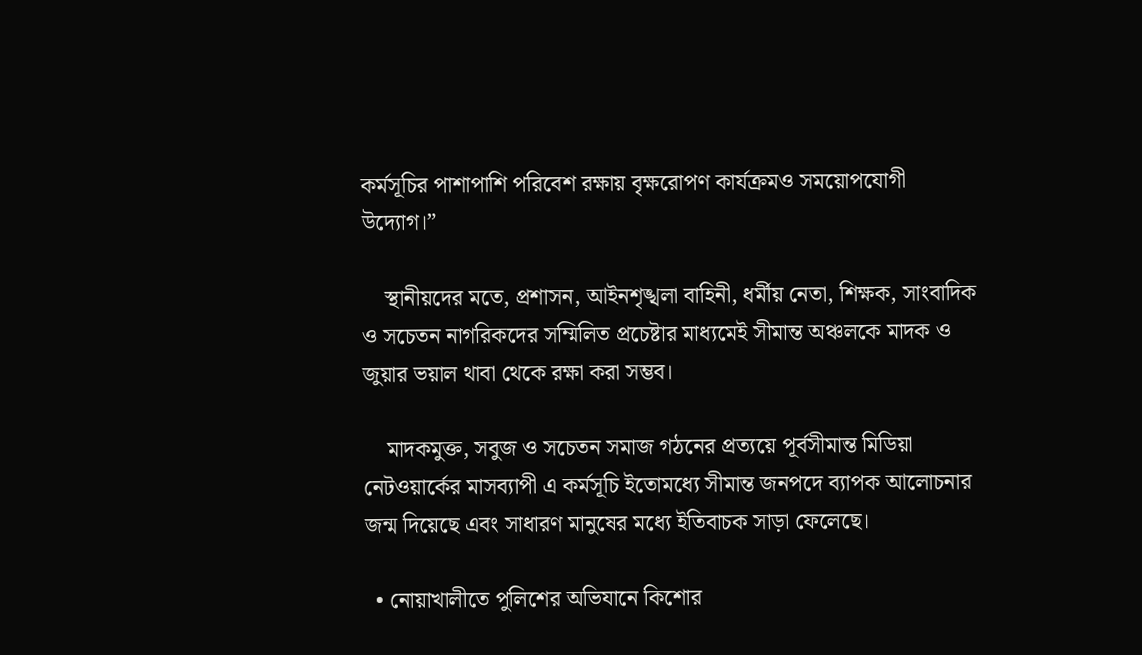কর্মসূচির পাশাপাশি পরিবেশ রক্ষায় বৃক্ষরোপণ কার্যক্রমও সময়োপযোগী উদ্যোগ।”

    স্থানীয়দের মতে, প্রশাসন, আইনশৃঙ্খলা বাহিনী, ধর্মীয় নেতা, শিক্ষক, সাংবাদিক ও সচেতন নাগরিকদের সম্মিলিত প্রচেষ্টার মাধ্যমেই সীমান্ত অঞ্চলকে মাদক ও জুয়ার ভয়াল থাবা থেকে রক্ষা করা সম্ভব।

    মাদকমুক্ত, সবুজ ও সচেতন সমাজ গঠনের প্রত্যয়ে পূর্বসীমান্ত মিডিয়া নেটওয়ার্কের মাসব্যাপী এ কর্মসূচি ইতোমধ্যে সীমান্ত জনপদে ব্যাপক আলোচনার জন্ম দিয়েছে এবং সাধারণ মানুষের মধ্যে ইতিবাচক সাড়া ফেলেছে।

  • নোয়াখালীতে পুলিশের অভিযানে কিশোর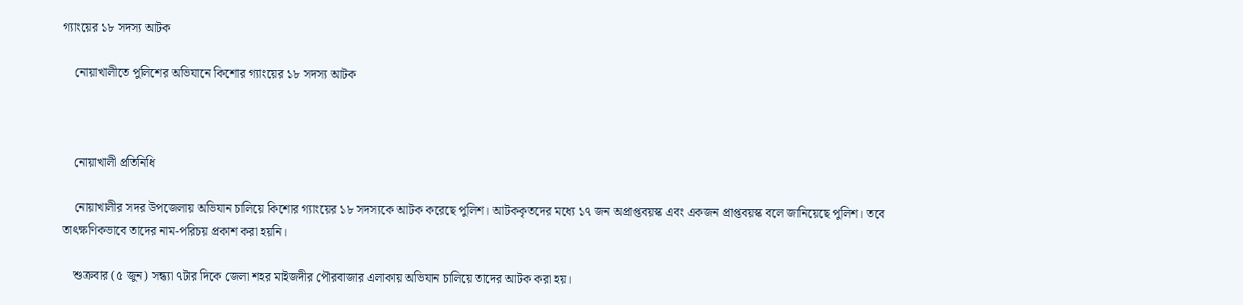গ্যাংয়ের ১৮ সদস্য আটক

    নোয়াখালীতে পুলিশের অভিযানে কিশোর গ্যাংয়ের ১৮ সদস্য আটক



    নোয়াখালী প্রতিনিধি

    নোয়াখালীর সদর উপজেলায় অভিযান চালিয়ে কিশোর গ্যাংয়ের ১৮ সদস্যকে আটক করেছে পুলিশ। আটককৃতদের মধ্যে ১৭ জন অপ্রাপ্তবয়স্ক এবং একজন প্রাপ্তবয়স্ক বলে জানিয়েছে পুলিশ। তবে তাৎক্ষণিকভাবে তাদের নাম-পরিচয় প্রকাশ করা হয়নি।

    শুক্রবার (৫ জুন) সন্ধ্যা ৭টার দিকে জেলা শহর মাইজদীর পৌরবাজার এলাকায় অভিযান চালিয়ে তাদের আটক করা হয়।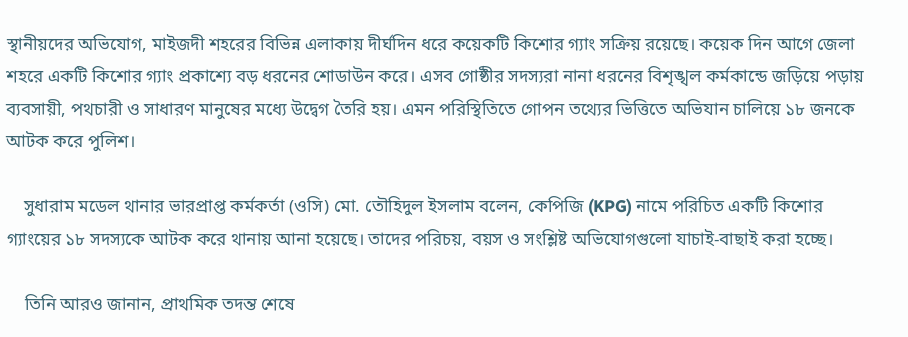স্থানীয়দের অভিযোগ, মাইজদী শহরের বিভিন্ন এলাকায় দীর্ঘদিন ধরে কয়েকটি কিশোর গ্যাং সক্রিয় রয়েছে। কয়েক দিন আগে জেলা শহরে একটি কিশোর গ্যাং প্রকাশ্যে বড় ধরনের শোডাউন করে। এসব গোষ্ঠীর সদস্যরা নানা ধরনের বিশৃঙ্খল কর্মকান্ডে জড়িয়ে পড়ায় ব্যবসায়ী, পথচারী ও সাধারণ মানুষের মধ্যে উদ্বেগ তৈরি হয়। এমন পরিস্থিতিতে গোপন তথ্যের ভিত্তিতে অভিযান চালিয়ে ১৮ জনকে আটক করে পুলিশ।

    সুধারাম মডেল থানার ভারপ্রাপ্ত কর্মকর্তা (ওসি) মো. তৌহিদুল ইসলাম বলেন, কেপিজি (KPG) নামে পরিচিত একটি কিশোর গ্যাংয়ের ১৮ সদস্যকে আটক করে থানায় আনা হয়েছে। তাদের পরিচয়, বয়স ও সংশ্লিষ্ট অভিযোগগুলো যাচাই-বাছাই করা হচ্ছে।

    তিনি আরও জানান, প্রাথমিক তদন্ত শেষে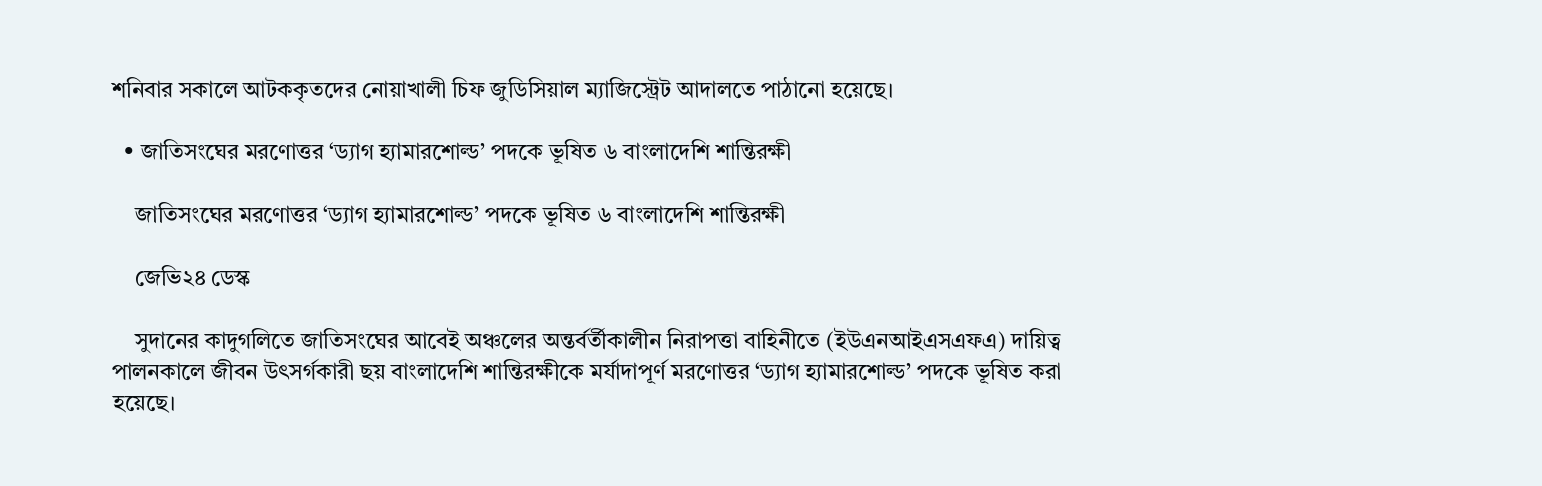শনিবার সকালে আটককৃতদের নোয়াখালী চিফ জুডিসিয়াল ম্যাজিস্ট্রেট আদালতে পাঠানো হয়েছে।

  • জাতিসংঘের মরণোত্তর ‘ড্যাগ হ্যামারশোল্ড’ পদকে ভূষিত ৬ বাংলাদেশি শান্তিরক্ষী

    জাতিসংঘের মরণোত্তর ‘ড্যাগ হ্যামারশোল্ড’ পদকে ভূষিত ৬ বাংলাদেশি শান্তিরক্ষী

    জেভি২৪ ডেস্ক

    সুদানের কাদুগলিতে জাতিসংঘের আবেই অঞ্চলের অন্তর্বর্তীকালীন নিরাপত্তা বাহিনীতে (ইউএনআইএসএফএ) দায়িত্ব পালনকালে জীবন উৎসর্গকারী ছয় বাংলাদেশি শান্তিরক্ষীকে মর্যাদাপূর্ণ মরণোত্তর ‘ড্যাগ হ্যামারশোল্ড’ পদকে ভূষিত করা হয়েছে।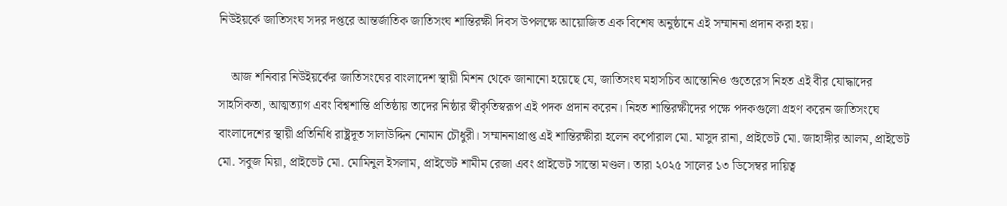নিউইয়র্কে জাতিসংঘ সদর দপ্তরে আন্তর্জাতিক জাতিসংঘ শান্তিরক্ষী দিবস উপলক্ষে আয়োজিত এক বিশেষ অনুষ্ঠানে এই সম্মাননা প্রদান করা হয়।

    আজ শনিবার নিউইয়র্কের জাতিসংঘের বাংলাদেশ স্থায়ী মিশন থেকে জানানো হয়েছে যে, জাতিসংঘ মহাসচিব আন্তোনিও গুতেরেস নিহত এই বীর যোদ্ধাদের সাহসিকতা, আত্মত্যাগ এবং বিশ্বশান্তি প্রতিষ্ঠায় তাদের নিষ্ঠার স্বীকৃতিস্বরূপ এই পদক প্রদান করেন। নিহত শান্তিরক্ষীদের পক্ষে পদকগুলো গ্রহণ করেন জাতিসংঘে বাংলাদেশের স্থায়ী প্রতিনিধি রাষ্ট্রদূত সালাউদ্দিন নোমান চৌধুরী। সম্মাননাপ্রাপ্ত এই শান্তিরক্ষীরা হলেন কর্পোরাল মো. মাসুদ রানা, প্রাইভেট মো. জাহাঙ্গীর আলম, প্রাইভেট মো. সবুজ মিয়া, প্রাইভেট মো. মোমিনুল ইসলাম, প্রাইভেট শামীম রেজা এবং প্রাইভেট সান্তো মণ্ডল। তারা ২০২৫ সালের ১৩ ডিসেম্বর দায়িত্ব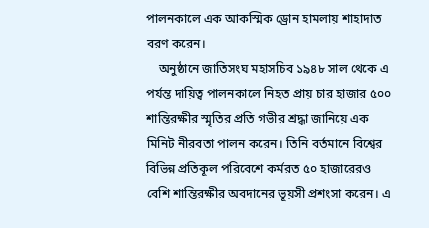পালনকালে এক আকস্মিক ড্রোন হামলায় শাহাদাত বরণ করেন।
    অনুষ্ঠানে জাতিসংঘ মহাসচিব ১৯৪৮ সাল থেকে এ পর্যন্ত দায়িত্ব পালনকালে নিহত প্রায় চার হাজার ৫০০ শান্তিরক্ষীর স্মৃতির প্রতি গভীর শ্রদ্ধা জানিয়ে এক মিনিট নীরবতা পালন করেন। তিনি বর্তমানে বিশ্বের বিভিন্ন প্রতিকূল পরিবেশে কর্মরত ৫০ হাজারেরও বেশি শান্তিরক্ষীর অবদানের ভূয়সী প্রশংসা করেন। এ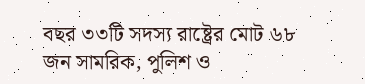বছর ৩৩টি সদস্য রাষ্ট্রের মোট ৬৮ জন সামরিক, পুলিশ ও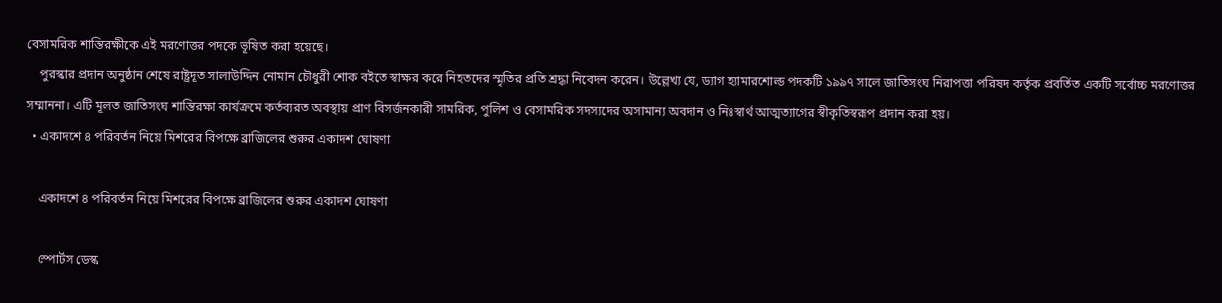বেসামরিক শান্তিরক্ষীকে এই মরণোত্তর পদকে ভূষিত করা হয়েছে।
    পুরস্কার প্রদান অনুষ্ঠান শেষে রাষ্ট্রদূত সালাউদ্দিন নোমান চৌধুরী শোক বইতে স্বাক্ষর করে নিহতদের স্মৃতির প্রতি শ্রদ্ধা নিবেদন করেন। উল্লেখ্য যে, ড্যাগ হ্যামারশোল্ড পদকটি ১৯৯৭ সালে জাতিসংঘ নিরাপত্তা পরিষদ কর্তৃক প্রবর্তিত একটি সর্বোচ্চ মরণোত্তর সম্মাননা। এটি মূলত জাতিসংঘ শান্তিরক্ষা কার্যক্রমে কর্তব্যরত অবস্থায় প্রাণ বিসর্জনকারী সামরিক, পুলিশ ও বেসামরিক সদস্যদের অসামান্য অবদান ও নিঃস্বার্থ আত্মত্যাগের স্বীকৃতিস্বরূপ প্রদান করা হয়।
  • একাদশে ৪ পরিবর্তন নিয়ে মিশরের বিপক্ষে ব্রাজিলের শুরুর একাদশ ঘোষণা

    একাদশে ৪ পরিবর্তন নিয়ে মিশরের বিপক্ষে ব্রাজিলের শুরুর একাদশ ঘোষণা

    স্পোর্টস ডেস্ক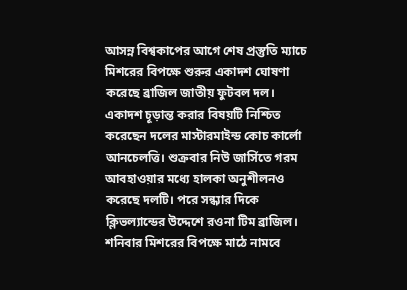আসন্ন বিশ্বকাপের আগে শেষ প্রস্তুতি ম্যাচে মিশরের বিপক্ষে শুরুর একাদশ ঘোষণা করেছে ব্রাজিল জাতীয় ফুটবল দল। একাদশ চূড়ান্ত করার বিষয়টি নিশ্চিত করেছেন দলের মাস্টারমাইন্ড কোচ কার্লো আনচেলত্তি। শুক্রবার নিউ জার্সিতে গরম আবহাওয়ার মধ্যে হালকা অনুশীলনও করেছে দলটি। পরে সন্ধ্যার দিকে ক্লিভল্যান্ডের উদ্দেশে রওনা টিম ব্রাজিল। শনিবার মিশরের বিপক্ষে মাঠে নামবে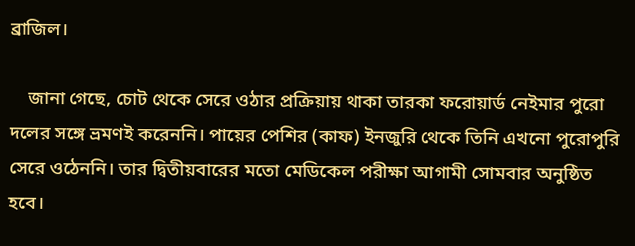ব্রাজিল।

    জানা গেছে, চোট থেকে সেরে ওঠার প্রক্রিয়ায় থাকা তারকা ফরোয়ার্ড নেইমার পুরো দলের সঙ্গে ভ্রমণই করেননি। পায়ের পেশির (কাফ) ইনজুরি থেকে তিনি এখনো পুরোপুরি সেরে ওঠেননি। তার দ্বিতীয়বারের মতো মেডিকেল পরীক্ষা আগামী সোমবার অনুষ্ঠিত হবে।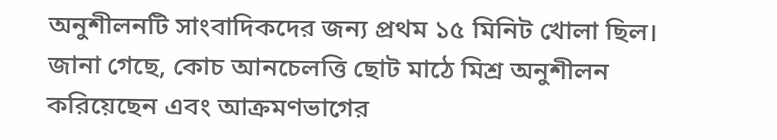অনুশীলনটি সাংবাদিকদের জন্য প্রথম ১৫ মিনিট খোলা ছিল। জানা গেছে, কোচ আনচেলত্তি ছোট মাঠে মিশ্র অনুশীলন করিয়েছেন এবং আক্রমণভাগের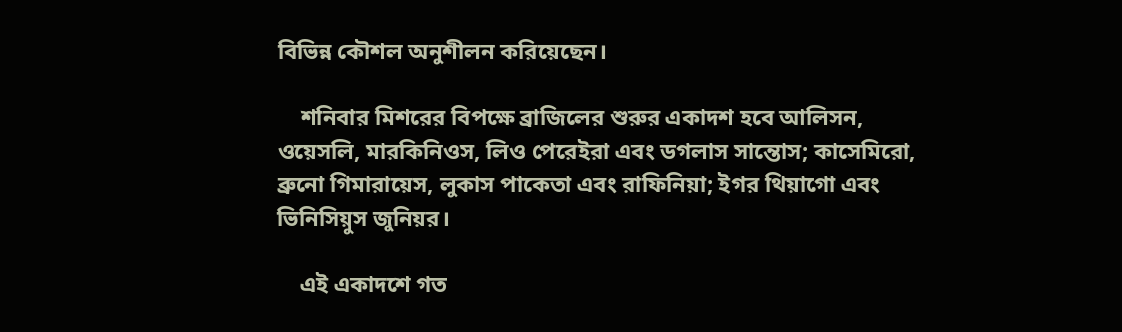বিভিন্ন কৌশল অনুশীলন করিয়েছেন।

    শনিবার মিশরের বিপক্ষে ব্রাজিলের শুরুর একাদশ হবে আলিসন, ওয়েসলি, মারকিনিওস, লিও পেরেইরা এবং ডগলাস সান্তোস; কাসেমিরো, ব্রুনো গিমারায়েস, লুকাস পাকেতা এবং রাফিনিয়া; ইগর থিয়াগো এবং ভিনিসিয়ুস জুনিয়র।

    এই একাদশে গত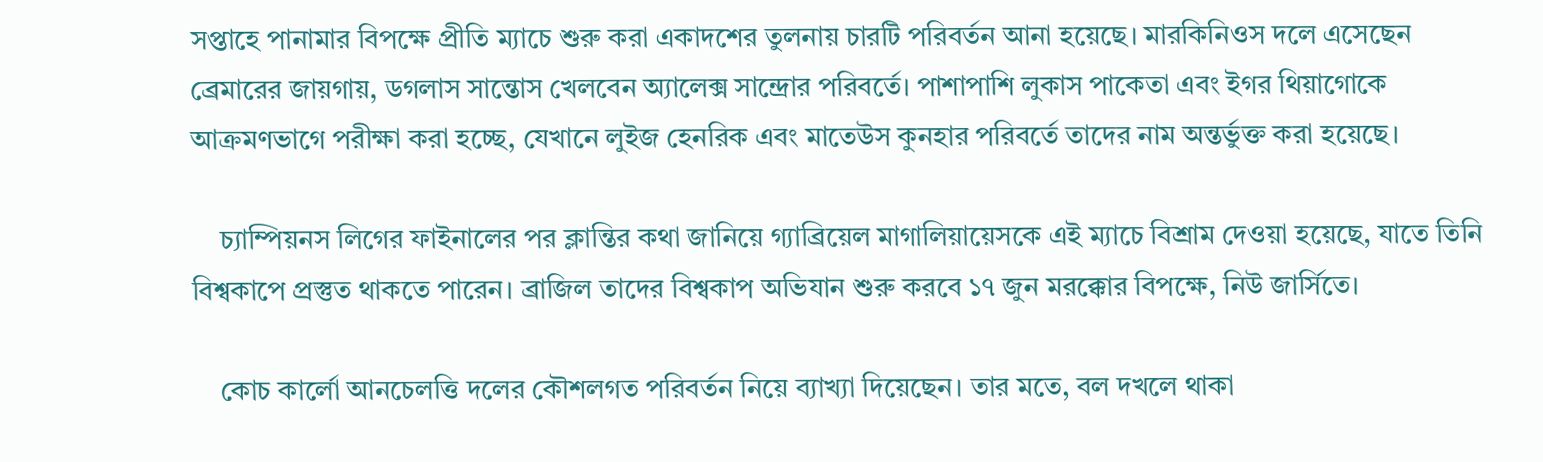সপ্তাহে পানামার বিপক্ষে প্রীতি ম্যাচে শুরু করা একাদশের তুলনায় চারটি পরিবর্তন আনা হয়েছে। মারকিনিওস দলে এসেছেন ব্রেমারের জায়গায়, ডগলাস সান্তোস খেলবেন অ্যালেক্স সান্দ্রোর পরিবর্তে। পাশাপাশি লুকাস পাকেতা এবং ইগর থিয়াগোকে আক্রমণভাগে পরীক্ষা করা হচ্ছে, যেখানে লুইজ হেনরিক এবং মাতেউস কুনহার পরিবর্তে তাদের নাম অন্তর্ভুক্ত করা হয়েছে।

    চ্যাম্পিয়নস লিগের ফাইনালের পর ক্লান্তির কথা জানিয়ে গ্যাব্রিয়েল মাগালিয়ায়েসকে এই ম্যাচে বিশ্রাম দেওয়া হয়েছে, যাতে তিনি বিশ্বকাপে প্রস্তুত থাকতে পারেন। ব্রাজিল তাদের বিশ্বকাপ অভিযান শুরু করবে ১৭ জুন মরক্কোর বিপক্ষে, নিউ জার্সিতে।

    কোচ কার্লো আনচেলত্তি দলের কৌশলগত পরিবর্তন নিয়ে ব্যাখ্যা দিয়েছেন। তার মতে, বল দখলে থাকা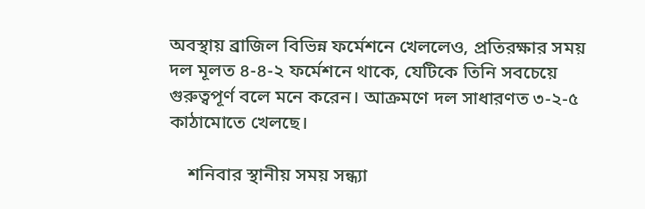অবস্থায় ব্রাজিল বিভিন্ন ফর্মেশনে খেললেও, প্রতিরক্ষার সময় দল মূলত ৪-৪-২ ফর্মেশনে থাকে, যেটিকে তিনি সবচেয়ে গুরুত্বপূর্ণ বলে মনে করেন। আক্রমণে দল সাধারণত ৩-২-৫ কাঠামোতে খেলছে।

    শনিবার স্থানীয় সময় সন্ধ্যা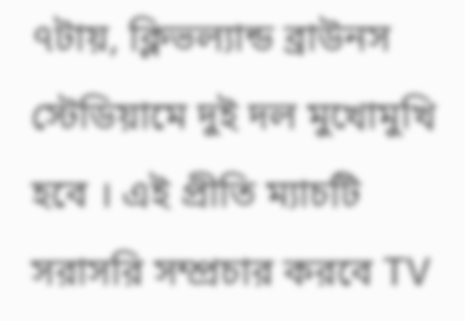৭টায়, ক্লিভল্যান্ড ব্রাউনস স্টেডিয়ামে দুই দল মুখোমুখি হবে । এই প্রীতি ম্যাচটি সরাসরি সম্প্রচার করবে TV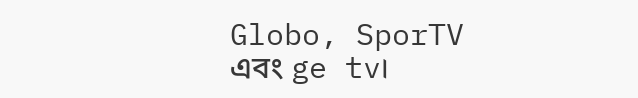Globo, SporTV এবং ge tv।